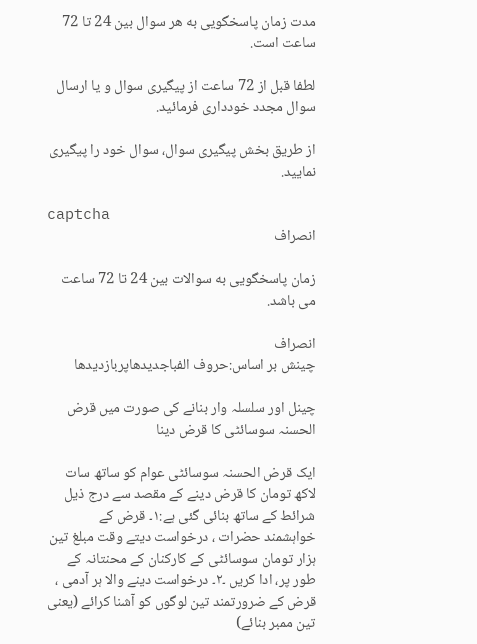مدت زمان پاسخگویی به هر سوال بین 24 تا 72 ساعت است.

لطفا قبل از 72 ساعت از پیگیری سوال و یا ارسال سوال مجدد خودداری فرمائید.

از طریق بخش پیگیری سوال، سوال خود را پیگیری نمایید.

captcha
انصراف

زمان پاسخگویی به سوالات بین 24 تا 72 ساعت می باشد.

انصراف
چینش بر اساس:حروف الفباجدیدهاپربازدیدها

چینل اور سلسلہ وار بنانے کی صورت میں قرض الحسنہ سوسائٹی کا قرض دینا

ایک قرض الحسنہ سوسائٹی عوام کو ساتھ سات لاکھ تومان کا قرض دینے کے مقصد سے درج ذیل شرائط کے ساتھ بنائی گئی ہے:۱۔ قرض کے خواہشمند حضرات ، درخواست دیتے وقت مبلغ تین ہزار تومان سوسائٹی کے کارکنان کے محنتانہ کے طور پر، ادا کریں ۔۲۔ درخواست دینے والا ہر آدمی ، قرض کے ضرورتمند تین لوگوں کو آشنا کرائے (یعنی تین ممبر بنائے)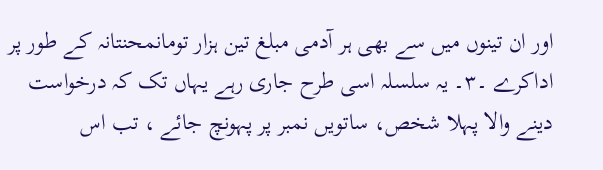اور ان تینوں میں سے بھی ہر آدمی مبلغ تین ہزار تومانمحنتانہ کے طور پر اداکرے ۔۳۔ یہ سلسلہ اسی طرح جاری رہے یہاں تک کہ درخواست دینے والا پہلا شخص، ساتویں نمبر پر پہونچ جائے ، تب اس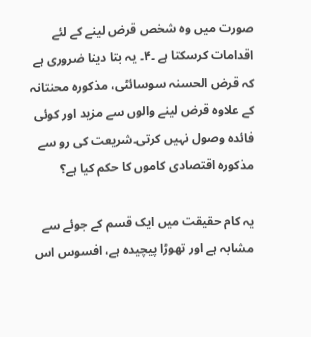صورت میں وہ شخص قرض لینے کے لئے اقدامات کرسکتا ہے ۔۴۔ یہ بتا دینا ضروری ہے کہ قرض الحسنہ سوسائٹی، مذکورہ محنتانہ کے علاوہ قرض لینے والوں سے مزید اور کوئی فائدہ وصول نہیں کرتی۔شریعت کی رو سے مذکورہ اقتصادی کاموں کا حکم کیا ہے؟

یہ کام حقیقت میں ایک قسم کے جوئے سے مشابہ ہے اور تھوڑا پیچیدہ ہے، افسوس اس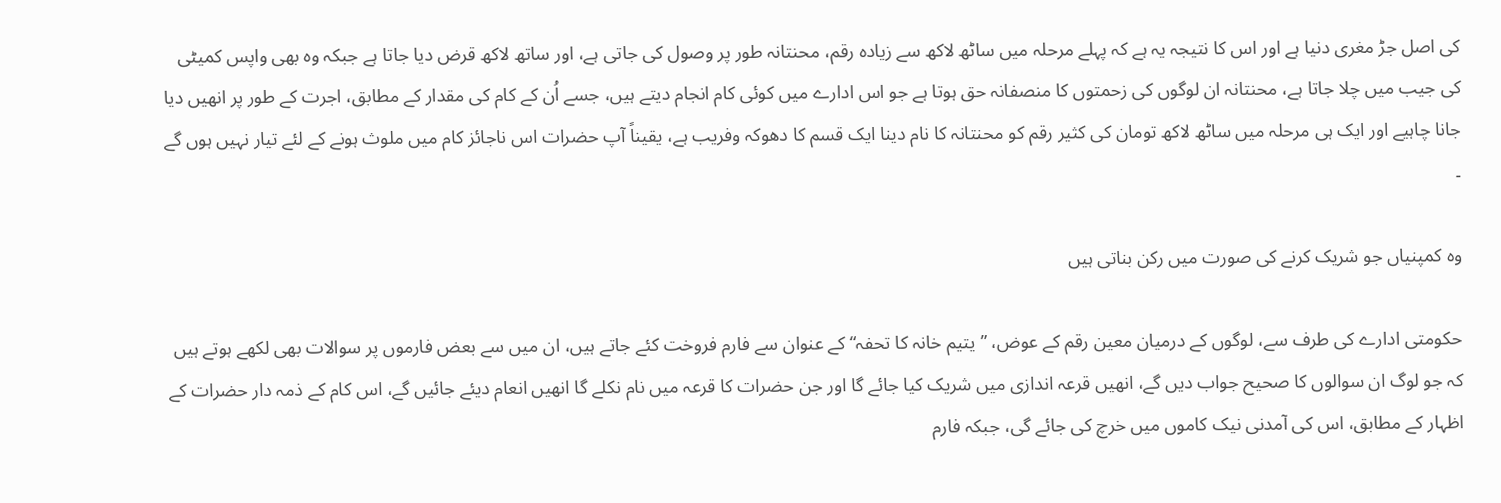کی اصل جڑ مغری دنیا ہے اور اس کا نتیجہ یہ ہے کہ پہلے مرحلہ میں ساٹھ لاکھ سے زیادہ رقم، محنتانہ طور پر وصول کی جاتی ہے، اور ساتھ لاکھ قرض دیا جاتا ہے جبکہ وہ بھی واپس کمیٹی کی جیب میں چلا جاتا ہے، محنتانہ ان لوگوں کی زحمتوں کا منصفانہ حق ہوتا ہے جو اس ادارے میں کوئی کام انجام دیتے ہیں، جسے اُن کے کام کی مقدار کے مطابق، اجرت کے طور پر انھیں دیا جانا چاہیے اور ایک ہی مرحلہ میں ساٹھ لاکھ تومان کی کثیر رقم کو محنتانہ کا نام دینا ایک قسم کا دھوکہ وفریب ہے، یقیناً آپ حضرات اس ناجائز کام میں ملوث ہونے کے لئے تیار نہیں ہوں گے ۔

وہ کمپنیاں جو شریک کرنے کی صورت میں رکن بناتی ہیں

حکومتی ادارے کی طرف سے، لوگوں کے درمیان معین رقم کے عوض، ”یتیم خانہ کا تحفہ“ کے عنوان سے فارم فروخت کئے جاتے ہیں، ان میں سے بعض فارموں پر سوالات بھی لکھے ہوتے ہیں کہ جو لوگ ان سوالوں کا صحیح جواب دیں گے، انھیں قرعہ اندازی میں شریک کیا جائے گا اور جن حضرات کا قرعہ میں نام نکلے گا انھیں انعام دیئے جائیں گے، اس کام کے ذمہ دار حضرات کے اظہار کے مطابق، اس کی آمدنی نیک کاموں میں خرچ کی جائے گی، جبکہ فارم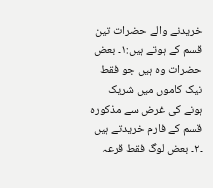خریدنے والے حضرات تین قسم کے ہوتے ہیں:۱۔ بعض حضرات وہ ہیں جو فقط نیک کاموں میں شریک ہونے کی غرض سے مذکورہ قسم کے فارم خریدتے ہیں ۔۲۔ بعض لوگ فقط قرعہ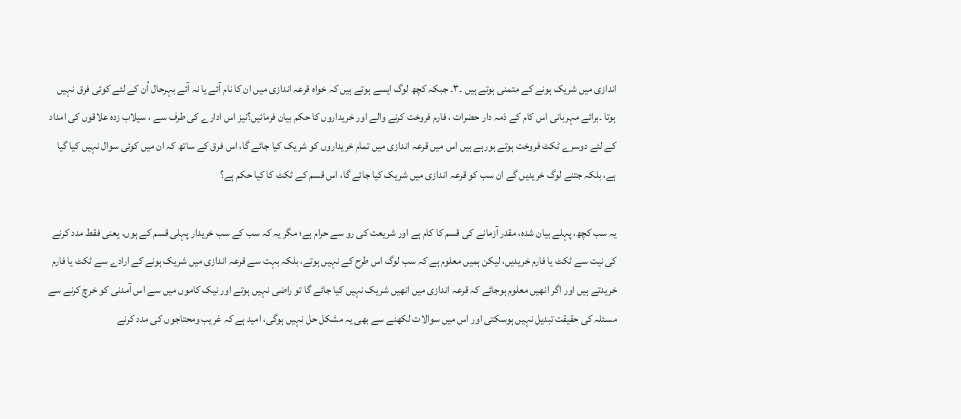اندازی میں شریک ہونے کے متمنی ہوتے ہیں ۔۳۔ جبکہ کچھ لوگ ایسے ہوتے ہیں کہ خواہ قرعہ اندازی میں ان کا نام آئے یا نہ آئے بہرحال اُن کے لئے کوئی فرق نہیں ہوتا ۔برائے مہربانی اس کام کے ذمہ دار حضرات ، فارم فروخت کرنے والے اور خریداروں کا حکم بیان فرمائیں؟نیز اس ادارے کی طرف سے ، سیلاب زدہ علاقوں کی امداد کے لئے دوسرے ٹکٹ فروخت ہوتے ہورہے ہیں اس میں قرعہ اندازی میں تمام خریداروں کو شریک کیا جائے گا، اس فرق کے ساتھ کہ ان میں کوئی سوال نہیں کیا گیا ہے، بلکہ جتنے لوگ خریدیں گے ان سب کو قرعہ اندازی میں شریک کیا جائے گا، اس قسم کے ٹکٹ کا کیا حکم ہے؟

یہ سب کچھ، پہلے بیان شدہ، مقدر آزمانے کی قسم کا کام ہے اور شریعت کی رو سے حرام ہے؛ مگر یہ کہ سب کے سب خریدار پہلی قسم کے ہوں، یعنی فقط مدد کرنے کی نیت سے ٹکٹ یا فارم خریدیں، لیکن ہمیں معلوم ہے کہ سب لوگ اس طرح کے نہیں ہوتے، بلکہ بہت سے قرعہ اندازی میں شریک ہونے کے ارادے سے ٹکٹ یا فارم خریدتے ہیں اور اگر انھیں معلوم ہوجائے کہ قرعہ اندازی میں انھیں شریک نہیں کیا جائے گا تو راضی نہیں ہوتے اور نیک کاموں میں سے اس آمدنی کو خرچ کرنے سے مسئلہ کی حقیقت تبدیل نہیں ہوسکتی اور اس میں سوالات لکھنے سے بھی یہ مشکل حل نہیں ہوگی، امید ہے کہ غریب ومحتاجوں کی مدد کرنے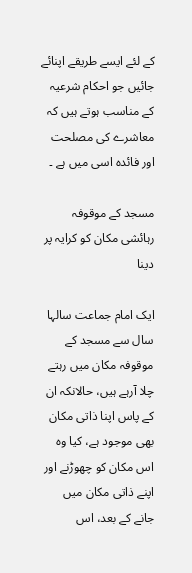کے لئے ایسے طریقے اپنائے جائیں جو احکام شرعیہ کے مناسب ہوتے ہیں کہ معاشرے کی مصلحت اور فائدہ اسی میں ہے ۔

مسجد کے موقوفہ رہائشی مکان کو کرایہ پر دینا

ایک امام جماعت سالہا سال سے مسجد کے موقوفہ مکان میں رہتے چلا آرہے ہیں، حالانکہ ان کے پاس اپنا ذاتی مکان بھی موجود ہے، کیا وہ اس مکان کو چھوڑنے اور اپنے ذاتی مکان میں جانے کے بعد، اس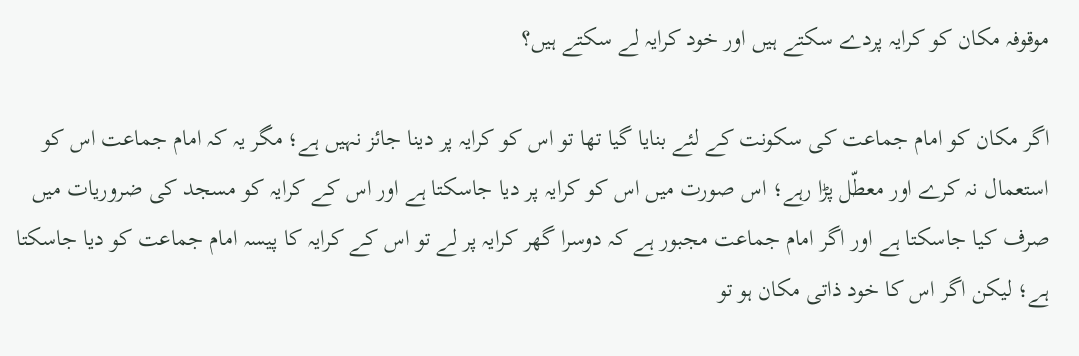موقوفہ مکان کو کرایہ پردے سکتے ہیں اور خود کرایہ لے سکتے ہیں؟

اگر مکان کو امام جماعت کی سکونت کے لئے بنایا گیا تھا تو اس کو کرایہ پر دینا جائز نہیں ہے؛ مگر یہ کہ امام جماعت اس کو استعمال نہ کرے اور معطّل پڑا رہے؛ اس صورت میں اس کو کرایہ پر دیا جاسکتا ہے اور اس کے کرایہ کو مسجد کی ضروریات میں صرف کیا جاسکتا ہے اور اگر امام جماعت مجبور ہے کہ دوسرا گھر کرایہ پر لے تو اس کے کرایہ کا پیسہ امام جماعت کو دیا جاسکتا ہے؛ لیکن اگر اس کا خود ذاتی مکان ہو تو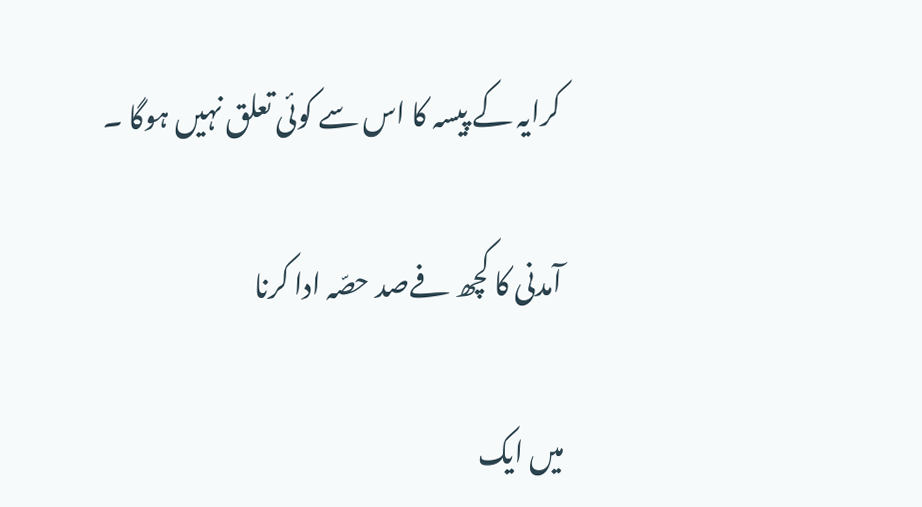کرایہ کے پیسہ کا اس سے کوئی تعلق نہیں ہوگا ۔

آمدنی کا کچھ فےصد حصّہ ادا کرنا

میں ایک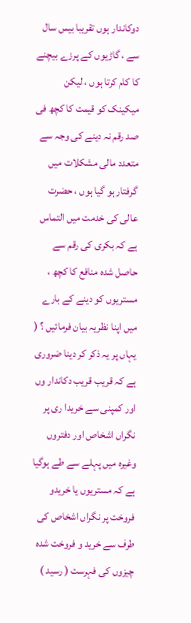دوکاندار ہوں تقریبا بیس سال سے ، گاڑیوں کے پرزے بیچنے کا کام کرتا ہوں ، لیکن میکینک کو قیمت کا کچھ فی صد رقم نہ دینے کی وجہ سے متعدد مالی مشکلات میں گرفتار ہو گیا ہوں ، حضرت عالی کی خدمت میں التماس ہے کہ بکری کی رقم سے حاصل شدہ منافع کا کچھ ، مستریوں کو دینے کے بارے میں اپنا نظریہ بیان فرمائیں ؟ ( یہاں پر یہ ذکر کر دینا ضروری ہے کہ قریب قریب دکاندار وں اور کمپنی سے خریدا ری پر نگراں اشخاص اور دفتروں وغیرہ میں پہلے سے طے ہوگیا ہے کہ مستریوں یا خریدو فروخت پر نگراں اشخاص کی طرف سے خرید و فروخت شدہ چیزوں کی فہرست ( رسید )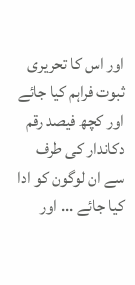اور اس کا تحریری ثبوت فراہم کیا جائے اور کچھ فیصد رقم دکاندار کی طرف سے ان لوگون کو ادا کیا جائے ... اور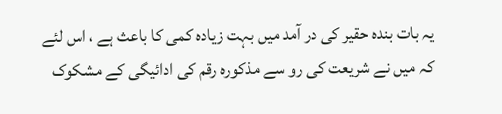یہ بات بندہ حقیر کی در آمد میں بہت زیادہ کمی کا باعث ہے ، اس لئے کہ میں نے شریعت کی رو سے مذکورہ رقم کی ادائیگی کے مشکوک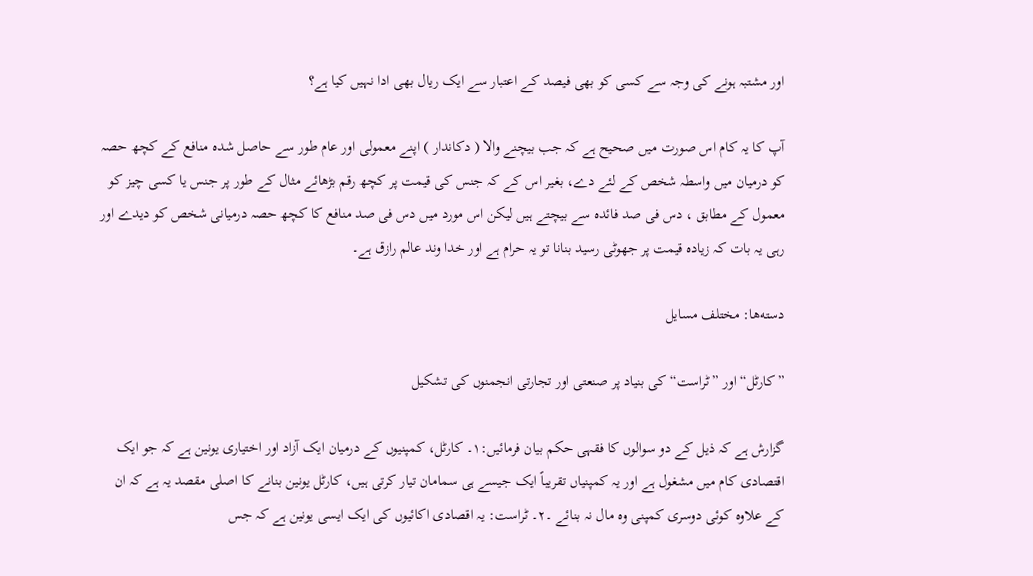اور مشتبہ ہونے کی وجہ سے کسی کو بھی فیصد کے اعتبار سے ایک ریال بھی ادا نہیں کیا ہے؟

آپ کا یہ کام اس صورت میں صحیح ہے کہ جب بیچنے والا ( دکاندار ) اپنے معمولی اور عام طور سے حاصل شدہ منافع کے کچھ حصہ کو درمیان میں واسطہ شخص کے لئے دے، بغیر اس کے کہ جنس کی قیمت پر کچھ رقم بڑھائے مثال کے طور پر جنس یا کسی چیز کو معمول کے مطابق ، دس فی صد فائدہ سے بیچتے ہیں لیکن اس مورد میں دس فی صد منافع کا کچھ حصہ درمیانی شخص کو دیدے اور رہی یہ بات کہ زیادہ قیمت پر جھوٹی رسید بنانا تو یہ حرام ہے اور خدا وند عالم رازق ہے۔

دسته‌ها: مختلف مسایل

”کارٹل“ اور ”ٹراست“ کی بنیاد پر صنعتی اور تجارتی انجمنوں کی تشکیل

گزارش ہے کہ ذیل کے دو سوالوں کا فقہی حکم بیان فرمائیں:۱۔ کارٹل، کمپنیوں کے درمیان ایک آزاد اور اختیاری یونین ہے کہ جو ایک اقتصادی کام میں مشغول ہے اور یہ کمپنیاں تقریباً ایک جیسے ہی سمامان تیار کرتی ہیں، کارٹل یونین بنانے کا اصلی مقصد یہ ہے کہ ان کے علاوہ کوئی دوسری کمپنی وہ مال نہ بنائے ۔۲۔ ٹراست: یہ اقصادی اکائیوں کی ایک ایسی یونین ہے کہ جس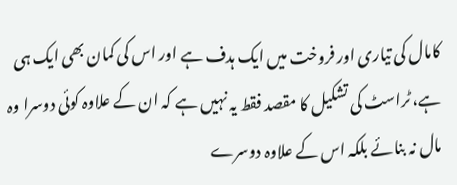کامال کی تیاری اور فروخت میں ایک ہدف ہے اور اس کی کمان بھی ایک ہی ہے، ٹراسٹ کی تشکیل کا مقصد فقط یہ نہیں ہے کہ ان کے علاوہ کوئی دوسرا وہ مال نہ بنائے بلکہ اس کے علاوہ دوسرے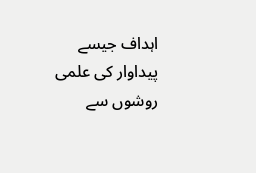اہداف جیسے پیداوار کی علمی روشوں سے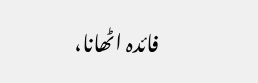فائدہ اٹھانا،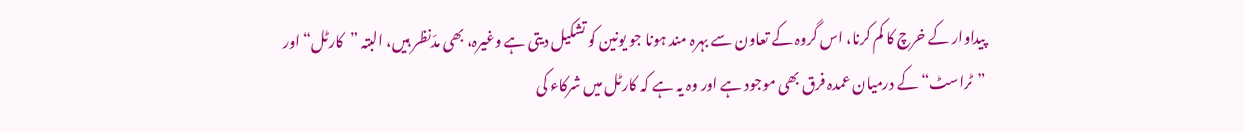پیداوار کے خرچ کا کم کرنا، اس گروہ کے تعاون سے بہرہ مند ہونا جو یونین کو تشکیل دیتی ہے وغیرہ، بھی مدّنظر ہیں، البتہ ”کارٹل“ اور ”ٹراسٹ“ کے درمیان عمدہ فرق بھی موجود ہے اور وہ یہ ہے کہ کارٹل میں شرکاء کی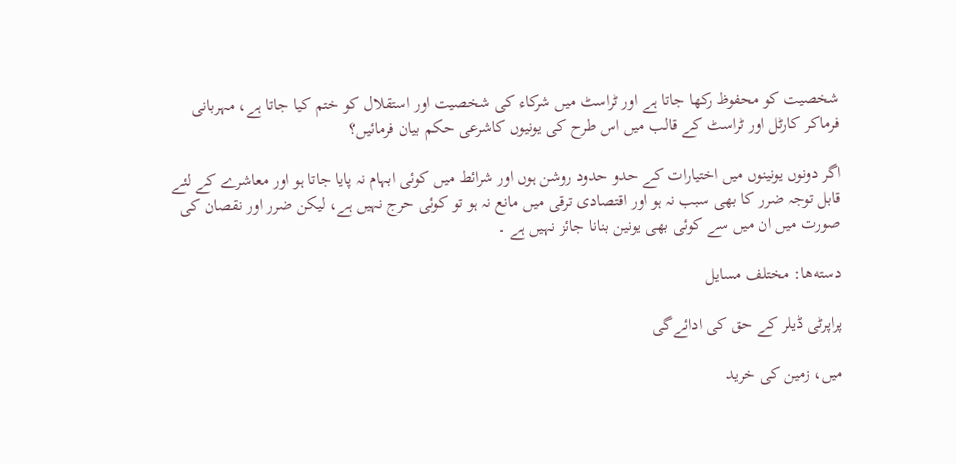شخصیت کو محفوظ رکھا جاتا ہے اور ٹراسٹ میں شرکاء کی شخصیت اور استقلال کو ختم کیا جاتا ہے، مہربانی فرماکر کارٹل اور ٹراسٹ کے قالب میں اس طرح کی یونیوں کاشرعی حکم بیان فرمائیں؟

اگر دونوں یونینوں میں اختیارات کے حدو حدود روشن ہوں اور شرائط میں کوئی ابہام نہ پایا جاتا ہو اور معاشرے کے لئے قابل توجہ ضرر کا بھی سبب نہ ہو اور اقتصادی ترقی میں مانع نہ ہو تو کوئی حرج نہیں ہے، لیکن ضرر اور نقصان کی صورت میں ان میں سے کوئی بھی یونین بنانا جائز نہیں ہے ۔

دسته‌ها: مختلف مسایل

پراپرٹی ڈیلر کے حق کی ادائےگی

میں، زمین کی خرید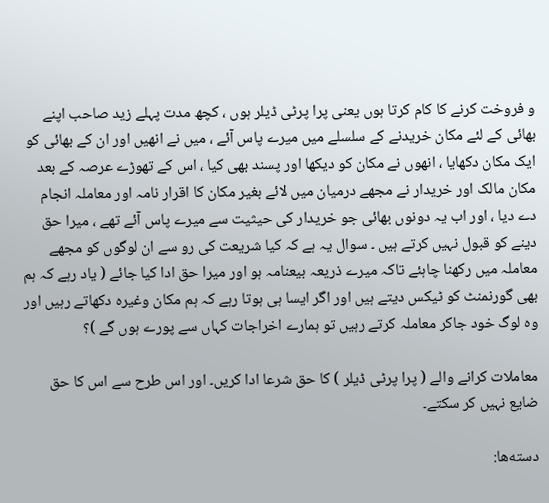و فروخت کرنے کا کام کرتا ہوں یعنی پرا پرٹی ڈیلر ہوں ، کچھ مدت پہلے زید صاحب اپنے بھائی کے لئے مکان خریدنے کے سلسلے میں میرے پاس آئے ، میں نے انھیں اور ان کے بھائی کو ایک مکان دکھایا ، انھوں نے مکان کو دیکھا اور پسند بھی کیا ، اس کے تھوڑے عرصہ کے بعد مکان مالک اور خریدار نے مجھے درمیان میں لائے بغیر مکان کا اقرار نامہ اور معاملہ انجام دے دیا ، اور اب یہ دونوں بھائی جو خریدار کی حیثیت سے میرے پاس آئے تھے ، میرا حق دینے کو قبول نہیں کرتے ہیں ۔ سوال یہ ہے کہ کیا شریعت کی رو سے ان لوگوں کو مجھے معاملہ میں رکھنا چاہئے تاکہ میرے ذریعہ بیعنامہ ہو اور میرا حق ادا کیا جائے ( یاد رہے کہ ہم بھی گورنمنٹ کو ٹیکس دیتے ہیں اور اگر ایسا ہی ہوتا رہے کہ ہم مکان وغیرہ دکھاتے رہیں اور وہ لوگ خود جاکر معاملہ کرتے رہیں تو ہمارے اخراجات کہاں سے پورے ہوں گے )؟

معاملات کرانے والے ( پرا پرٹی ڈیلر ) کا حق شرعا ادا کریں۔ اور اس طرح سے اس کا حق ضایع نہیں کر سکتے۔

دسته‌ها: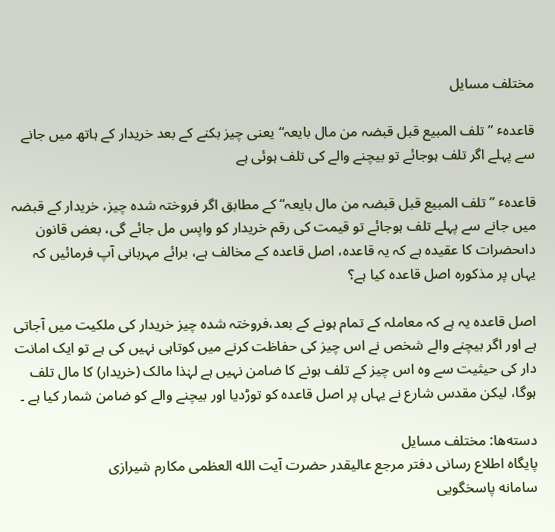مختلف مسایل

قاعدہٴ ”تلف المبیع قبل قبضہ من مال بایعہ“یعنی چیز بکنے کے بعد خریدار کے ہاتھ میں جانے سے پہلے اگر تلف ہوجائے تو بیچنے والے کی تلف ہوئی ہے

قاعدہٴ ”تلف المبیع قبل قبضہ من مال بایعہ“ کے مطابق اگر فروختہ شدہ چیز، خریدار کے قبضہ میں جانے سے پہلے تلف ہوجائے تو قیمت کی رقم خریدار کو واپس مل جائے گی، بعض قانون داںحضرات کا عقیدہ ہے کہ یہ قاعدہ، اصل قاعدہ کے مخالف ہے، برائے مہربانی آپ فرمائیں کہ یہاں پر مذکورہ اصل قاعدہ کیا ہے؟

اصل قاعدہ یہ ہے کہ معاملہ کے تمام ہونے کے بعد،فروختہ شدہ چیز خریدار کی ملکیت میں آجاتی ہے اور اگر بیچنے والے شخص نے اس چیز کی حفاظت کرنے میں کوتاہی نہیں کی ہے تو ایک امانت دار کی حیثیت سے وہ اس چیز کے تلف ہونے کا ضامن نہیں ہے لہٰذا مالک (خریدار) کا مال تلف ہوگا، لیکن مقدس شارع نے یہاں پر اصل قاعدہ کو توڑدیا اور بیچنے والے کو ضامن شمار کیا ہے ۔

دسته‌ها: مختلف مسایل
پایگاه اطلاع رسانی دفتر مرجع عالیقدر حضرت آیت الله العظمی مکارم شیرازی
سامانه پاسخگویی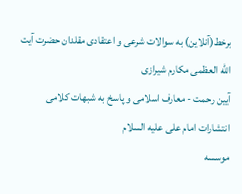برخط(آنلاین) به سوالات شرعی و اعتقادی مقلدان حضرت آیت الله العظمی مکارم شیرازی
آیین رحمت - معارف اسلامی و پاسخ به شبهات کلامی
انتشارات امام علی علیه السلام
موسسه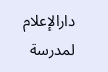دارالإعلام لمدرسة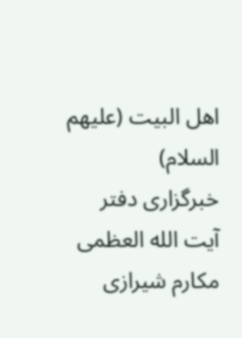اهل البیت (علیهم السلام)
خبرگزاری دفتر آیت الله العظمی مکارم شیرازی